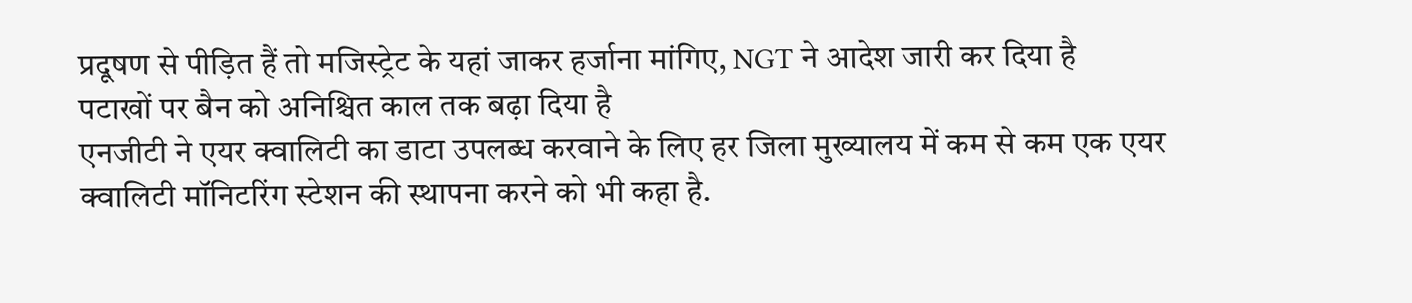प्रदूषण से पीड़ित हैं तो मजिस्ट्रेट के यहां जाकर हर्जाना मांगिए, NGT ने आदेश जारी कर दिया है
पटाखों पर बैन को अनिश्चित काल तक बढ़ा दिया है
एनजीटी ने एयर क्वालिटी का डाटा उपलब्ध करवाने के लिए हर जिला मुख्यालय में कम से कम एक एयर क्वालिटी मॉनिटरिंग स्टेशन की स्थापना करने को भी कहा है.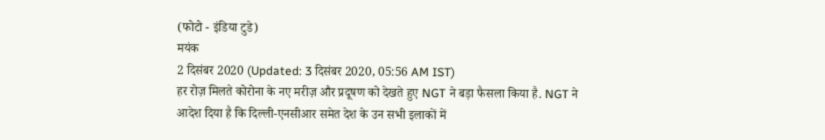(फोटो - इंडिया टुडे)
मयंक
2 दिसंबर 2020 (Updated: 3 दिसंबर 2020, 05:56 AM IST)
हर रोज़ मिलते कोरोना के नए मरीज़ और प्रदूषण को देखते हुए NGT ने बड़ा फैसला किया है. NGT ने आदेश दिया है कि दिल्ली-एनसीआर समेत देश के उन सभी इलाकों में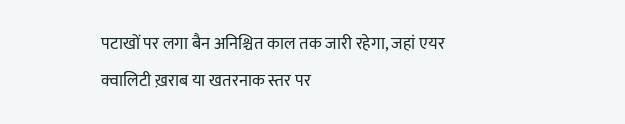पटाखों पर लगा बैन अनिश्चित काल तक जारी रहेगा, जहां एयर क्वालिटी ख़राब या खतरनाक स्तर पर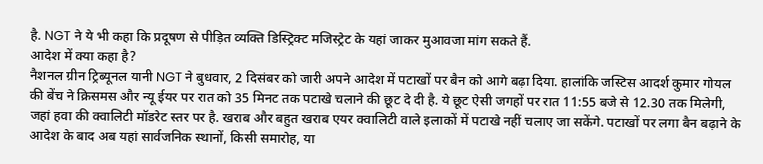है. NGT ने ये भी कहा कि प्रदूषण से पीड़ित व्यक्ति डिस्ट्रिक्ट मजिस्ट्रेट के यहां जाकर मुआवजा मांग सकते हैं.
आदेश में क्या कहा है?
नैशनल ग्रीन ट्रिब्यूनल यानी NGT ने बुधवार, 2 दिसंबर को जारी अपने आदेश में पटाखों पर बैन को आगे बढ़ा दिया. हालांकि जस्टिस आदर्श कुमार गोयल की बेंच ने क्रिसमस और न्यू ईयर पर रात को 35 मिनट तक पटाखे चलाने की छूट दे दी है. ये छूट ऐसी जगहों पर रात 11:55 बजे से 12.30 तक मिलेगी, जहां हवा की क्वालिटी मॉडरेट स्तर पर है. खराब और बहुत खराब एयर क्वालिटी वाले इलाकों में पटाखे नहीं चलाए जा सकेंगे. पटाखों पर लगा बैन बढ़ाने के आदेश के बाद अब यहां सार्वजनिक स्थानों, किसी समारोह, या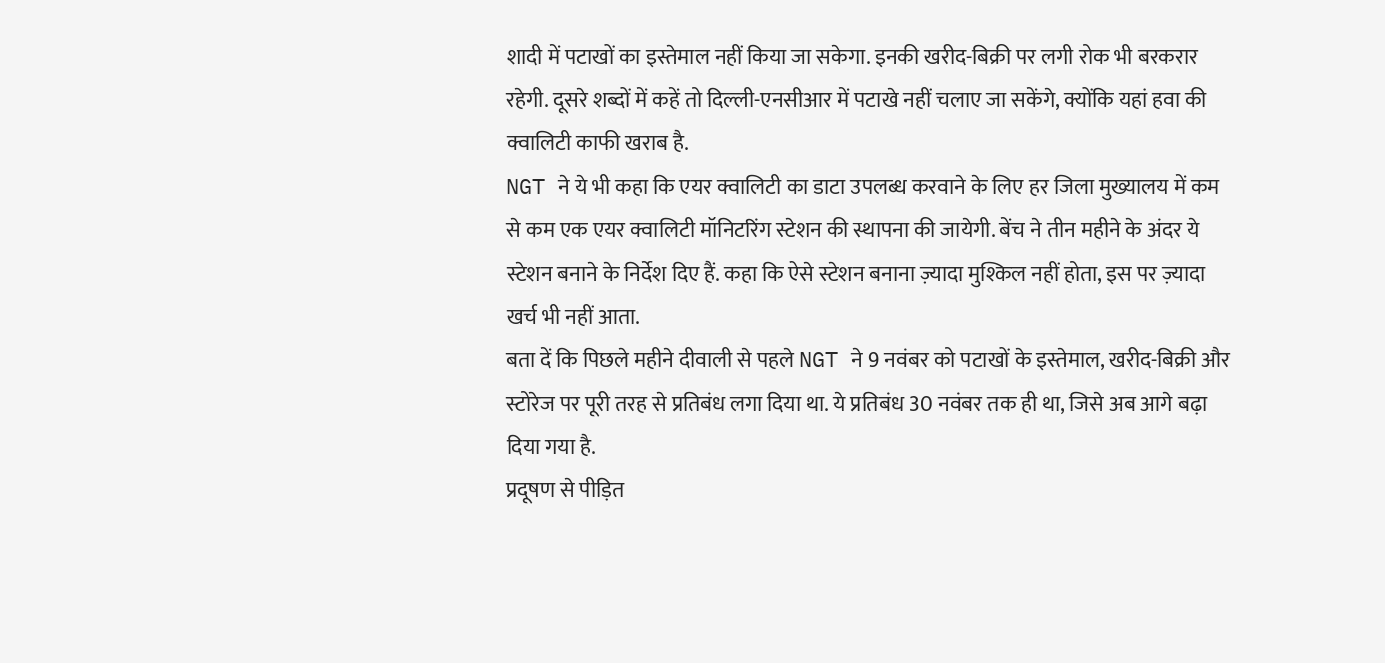शादी में पटाखों का इस्तेमाल नहीं किया जा सकेगा. इनकी खरीद-बिक्री पर लगी रोक भी बरकरार रहेगी. दूसरे शब्दों में कहें तो दिल्ली-एनसीआर में पटाखे नहीं चलाए जा सकेंगे, क्योंकि यहां हवा की क्वालिटी काफी खराब है.
NGT ने ये भी कहा कि एयर क्वालिटी का डाटा उपलब्ध करवाने के लिए हर जिला मुख्यालय में कम से कम एक एयर क्वालिटी मॉनिटरिंग स्टेशन की स्थापना की जायेगी. बेंच ने तीन महीने के अंदर ये स्टेशन बनाने के निर्देश दिए हैं. कहा कि ऐसे स्टेशन बनाना ज़्यादा मुश्किल नहीं होता, इस पर ज़्यादा खर्च भी नहीं आता.
बता दें कि पिछले महीने दीवाली से पहले NGT ने 9 नवंबर को पटाखों के इस्तेमाल, खरीद-बिक्री और स्टोरेज पर पूरी तरह से प्रतिबंध लगा दिया था. ये प्रतिबंध 30 नवंबर तक ही था, जिसे अब आगे बढ़ा दिया गया है.
प्रदूषण से पीड़ित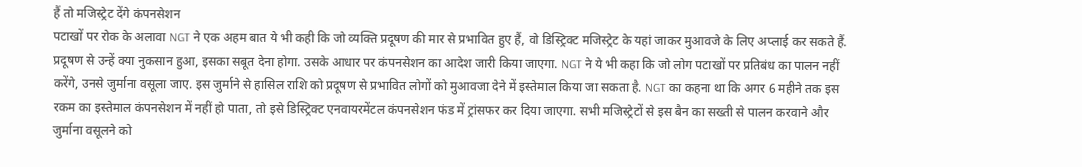हैं तो मजिस्ट्रेट देंगे कंपनसेशन
पटाखों पर रोक के अलावा NGT ने एक अहम बात ये भी कही कि जो व्यक्ति प्रदूषण की मार से प्रभावित हुए हैं, वो डिस्ट्रिक्ट मजिस्ट्रेट के यहां जाकर मुआवजे के लिए अप्लाई कर सकते हैं. प्रदूषण से उन्हें क्या नुकसान हुआ, इसका सबूत देना होगा. उसके आधार पर कंपनसेशन का आदेश जारी किया जाएगा. NGT ने ये भी कहा कि जो लोग पटाखों पर प्रतिबंध का पालन नहीं करेंगे, उनसे जुर्माना वसूला जाए. इस जुर्माने से हासिल राशि को प्रदूषण से प्रभावित लोगों को मुआवजा देने में इस्तेमाल किया जा सकता है. NGT का कहना था कि अगर 6 महीने तक इस रकम का इस्तेमाल कंपनसेशन में नहीं हो पाता, तो इसे डिस्ट्रिक्ट एनवायरमेंटल कंपनसेशन फंड में ट्रांसफर कर दिया जाएगा. सभी मजिस्ट्रेटों से इस बैन का सख्ती से पालन करवाने और जुर्माना वसूलने को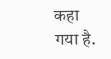कहा गया है.